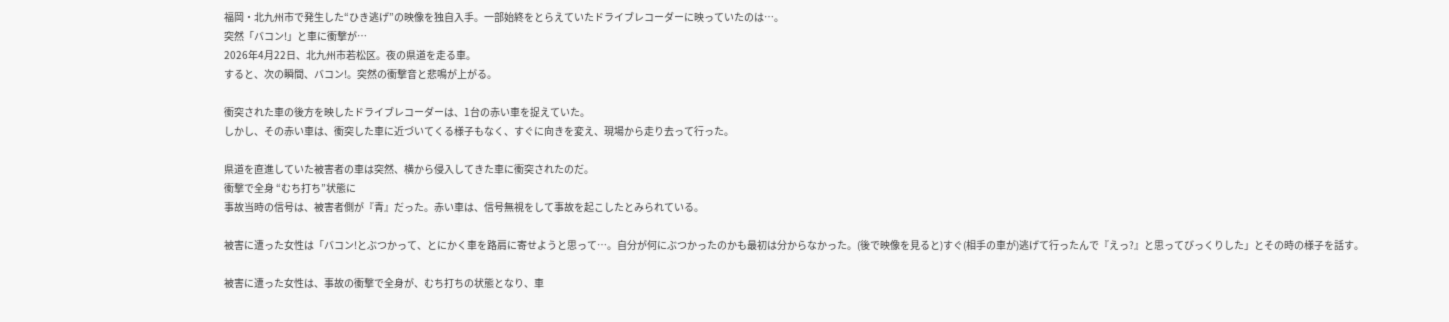福岡・北九州市で発生した“ひき逃げ”の映像を独自入手。一部始終をとらえていたドライブレコーダーに映っていたのは…。
突然「バコン!」と車に衝撃が…
2026年4月22日、北九州市若松区。夜の県道を走る車。
すると、次の瞬間、バコン!。突然の衝撃音と悲鳴が上がる。

衝突された車の後方を映したドライブレコーダーは、1台の赤い車を捉えていた。
しかし、その赤い車は、衝突した車に近づいてくる様子もなく、すぐに向きを変え、現場から走り去って行った。

県道を直進していた被害者の車は突然、横から侵入してきた車に衝突されたのだ。
衝撃で全身 “むち打ち”状態に
事故当時の信号は、被害者側が『青』だった。赤い車は、信号無視をして事故を起こしたとみられている。

被害に遭った女性は「バコン!とぶつかって、とにかく車を路肩に寄せようと思って…。自分が何にぶつかったのかも最初は分からなかった。(後で映像を見ると)すぐ(相手の車が)逃げて行ったんで『えっ?』と思ってびっくりした」とその時の様子を話す。

被害に遭った女性は、事故の衝撃で全身が、むち打ちの状態となり、車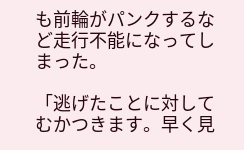も前輪がパンクするなど走行不能になってしまった。

「逃げたことに対してむかつきます。早く見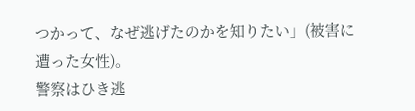つかって、なぜ逃げたのかを知りたい」(被害に遭った女性)。
警察はひき逃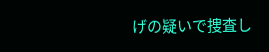げの疑いで捜査し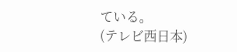ている。
(テレビ西日本)